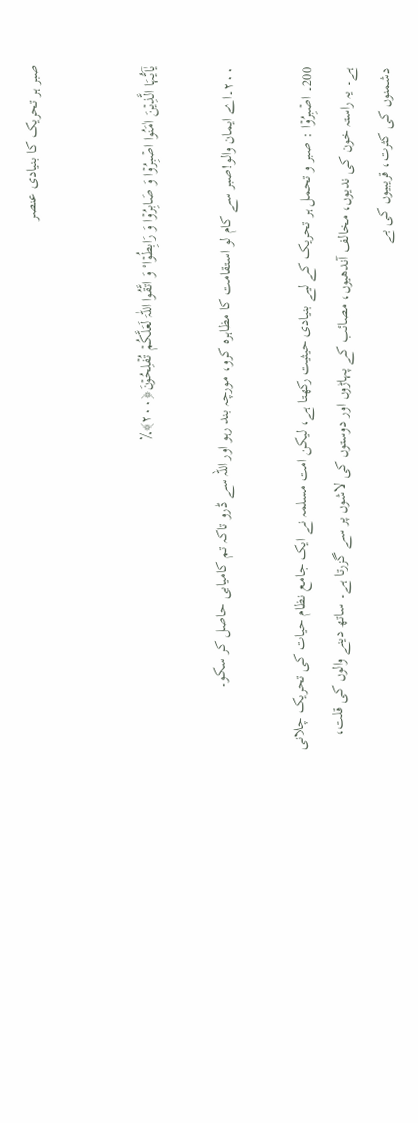صبر ہر تحریک کا بنیادی عنصر


یٰۤاَیُّہَا الَّذِیۡنَ اٰمَنُوا اصۡبِرُوۡا وَ صَابِرُوۡا وَ رَابِطُوۡا ۟ وَ اتَّقُوا اللّٰہَ لَعَلَّکُمۡ تُفۡلِحُوۡنَ﴿۲۰۰﴾٪

۲۰۰۔اے ایمان والو!صبر سے کام لو استقامت کا مظاہرہ کرو، مورچہ بند رہو اور اللہ سے ڈرو تاکہ تم کامیابی حاصل کر سکو۔

200۔ اصۡبِرُوۡا : صبر و تحمل ہر تحریک کے لیے بنیادی حیثیت رکھتا ہے، لیکن امت مسلمہ نے ایک جامع نظام حیات کی تحریک چلانی ہے۔ یہ راستہ خون کی ندیوں، مخالف آندھیوں، مصائب کے پہاڑوں اور دوستوں کی لاشوں پر سے گزرتا ہے۔ ساتھ دینے والوں کی قلت، دشمنوں کی کثرت، قریبیوں کی بے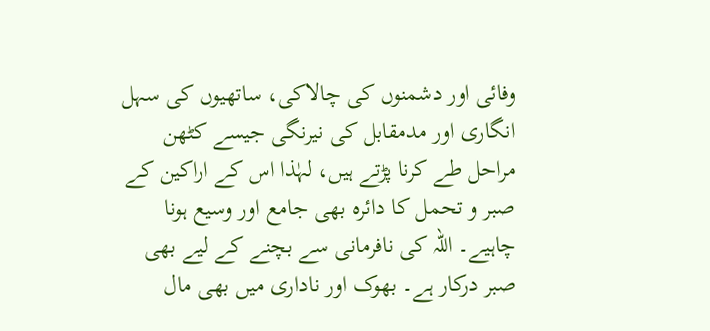وفائی اور دشمنوں کی چالاکی، ساتھیوں کی سہل انگاری اور مدمقابل کی نیرنگی جیسے کٹھن مراحل طے کرنا پڑتے ہیں، لہٰذا اس کے اراکین کے صبر و تحمل کا دائرہ بھی جامع اور وسیع ہونا چاہیے۔ اللہ کی نافرمانی سے بچنے کے لیے بھی صبر درکار ہے۔ بھوک اور ناداری میں بھی مال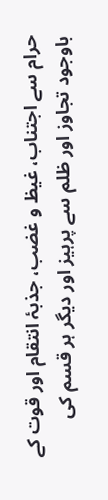حرام سے اجتناب، غیظ و غضب، جذبۂ انتقام اور قوت کے باوجود تجاوز اور ظلم سے پرہیز اور دیگر ہر قسم کی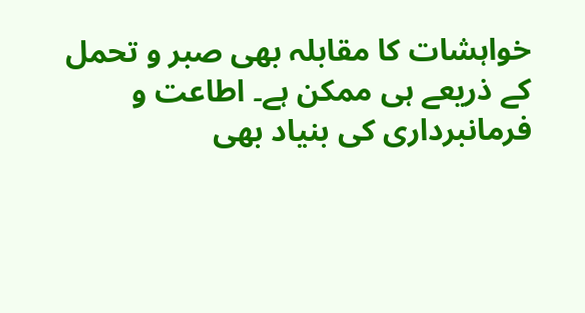خواہشات کا مقابلہ بھی صبر و تحمل کے ذریعے ہی ممکن ہے۔ اطاعت و فرمانبرداری کی بنیاد بھی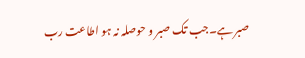صبر ہے۔جب تک صبر و حوصلہ نہ ہو اطاعت رب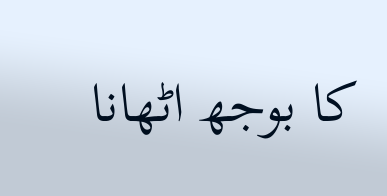کا بوجھ اٹھانا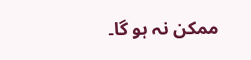ممکن نہ ہو گا۔